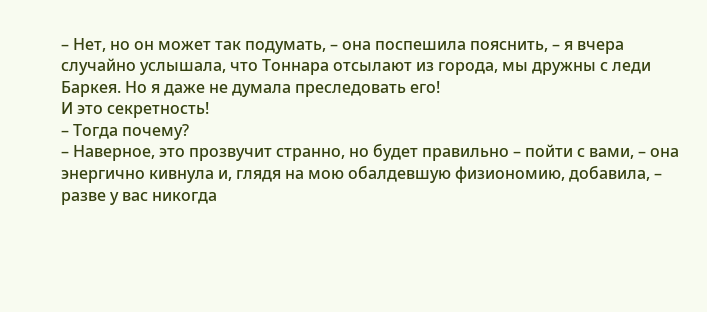– Нет, но он может так подумать, – она поспешила пояснить, – я вчера случайно услышала, что Тоннара отсылают из города, мы дружны с леди Баркея. Но я даже не думала преследовать его!
И это секретность!
– Тогда почему?
– Наверное, это прозвучит странно, но будет правильно – пойти с вами, – она энергично кивнула и, глядя на мою обалдевшую физиономию, добавила, – разве у вас никогда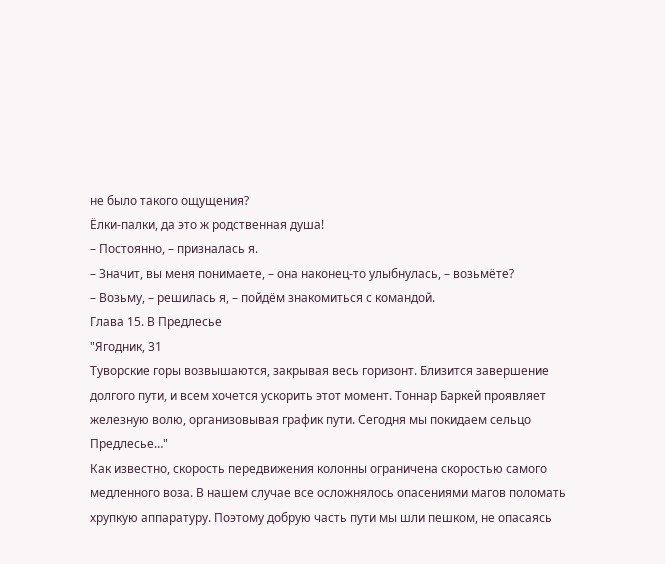не было такого ощущения?
Ёлки-палки, да это ж родственная душа!
– Постоянно, – призналась я.
– Значит, вы меня понимаете, – она наконец-то улыбнулась, – возьмёте?
– Возьму, – решилась я, – пойдём знакомиться с командой.
Глава 15. В Предлесье
"Ягодник, 31
Туворские горы возвышаются, закрывая весь горизонт. Близится завершение долгого пути, и всем хочется ускорить этот момент. Тоннар Баркей проявляет железную волю, организовывая график пути. Сегодня мы покидаем сельцо Предлесье…"
Как известно, скорость передвижения колонны ограничена скоростью самого медленного воза. В нашем случае все осложнялось опасениями магов поломать хрупкую аппаратуру. Поэтому добрую часть пути мы шли пешком, не опасаясь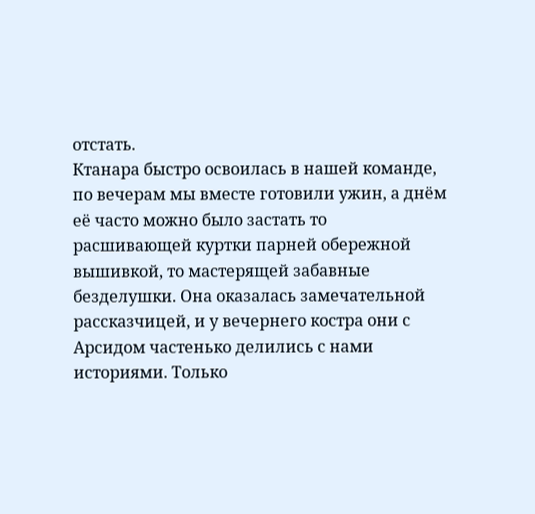отстать.
Ктанара быстро освоилась в нашей команде, по вечерам мы вместе готовили ужин, а днём её часто можно было застать то расшивающей куртки парней обережной вышивкой, то мастерящей забавные безделушки. Она оказалась замечательной рассказчицей, и у вечернего костра они с Арсидом частенько делились с нами историями. Только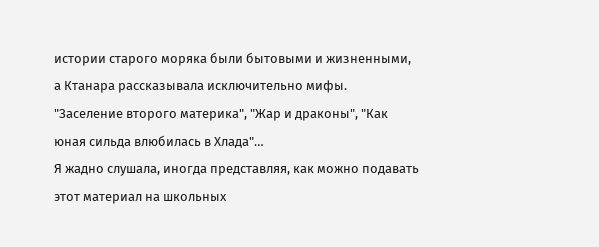истории старого моряка были бытовыми и жизненными, а Ктанара рассказывала исключительно мифы.
"Заселение второго материка", "Жар и драконы", "Как юная сильда влюбилась в Хлада"…
Я жадно слушала, иногда представляя, как можно подавать этот материал на школьных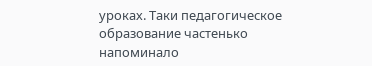уроках. Таки педагогическое образование частенько напоминало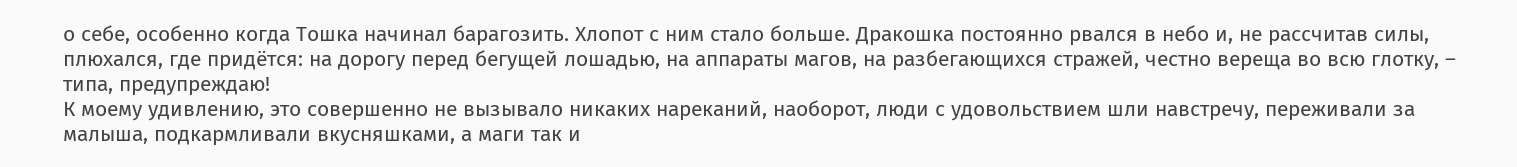о себе, особенно когда Тошка начинал барагозить. Хлопот с ним стало больше. Дракошка постоянно рвался в небо и, не рассчитав силы, плюхался, где придётся: на дорогу перед бегущей лошадью, на аппараты магов, на разбегающихся стражей, честно вереща во всю глотку, – типа, предупреждаю!
К моему удивлению, это совершенно не вызывало никаких нареканий, наоборот, люди с удовольствием шли навстречу, переживали за малыша, подкармливали вкусняшками, а маги так и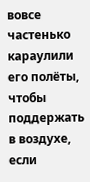вовсе частенько караулили его полёты, чтобы поддержать в воздухе, если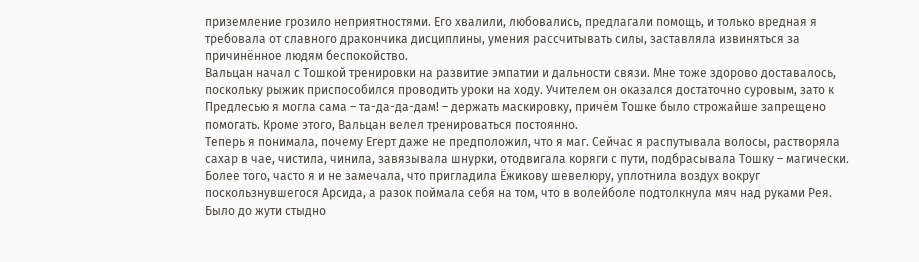приземление грозило неприятностями. Его хвалили, любовались, предлагали помощь, и только вредная я требовала от славного дракончика дисциплины, умения рассчитывать силы, заставляла извиняться за причинённое людям беспокойство.
Вальцан начал с Тошкой тренировки на развитие эмпатии и дальности связи. Мне тоже здорово доставалось, поскольку рыжик приспособился проводить уроки на ходу. Учителем он оказался достаточно суровым, зато к Предлесью я могла сама – та-да-да-дам! – держать маскировку, причём Тошке было строжайше запрещено помогать. Кроме этого, Вальцан велел тренироваться постоянно.
Теперь я понимала, почему Егерт даже не предположил, что я маг. Сейчас я распутывала волосы, растворяла сахар в чае, чистила, чинила, завязывала шнурки, отодвигала коряги с пути, подбрасывала Тошку – магически. Более того, часто я и не замечала, что пригладила Ёжикову шевелюру, уплотнила воздух вокруг поскользнувшегося Арсида, а разок поймала себя на том, что в волейболе подтолкнула мяч над руками Рея. Было до жути стыдно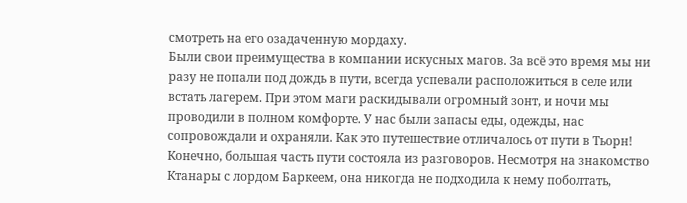смотреть на его озадаченную мордаху.
Были свои преимущества в компании искусных магов. За всё это время мы ни разу не попали под дождь в пути, всегда успевали расположиться в селе или встать лагерем. При этом маги раскидывали огромный зонт, и ночи мы проводили в полном комфорте. У нас были запасы еды, одежды, нас сопровождали и охраняли. Как это путешествие отличалось от пути в Тьорн!
Конечно, большая часть пути состояла из разговоров. Несмотря на знакомство Ктанары с лордом Баркеем, она никогда не подходила к нему поболтать,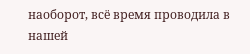наоборот, всё время проводила в нашей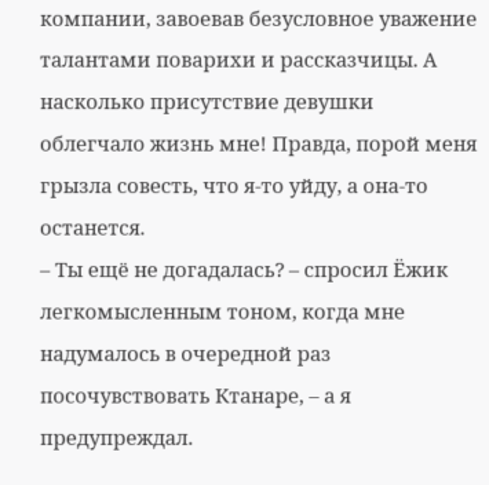компании, завоевав безусловное уважение талантами поварихи и рассказчицы. А насколько присутствие девушки облегчало жизнь мне! Правда, порой меня грызла совесть, что я-то уйду, а она-то останется.
– Ты ещё не догадалась? – спросил Ёжик легкомысленным тоном, когда мне надумалось в очередной раз посочувствовать Ктанаре, – а я предупреждал.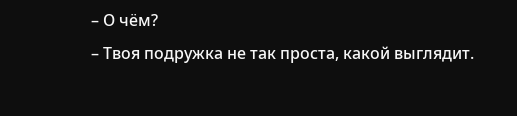– О чём?
– Твоя подружка не так проста, какой выглядит.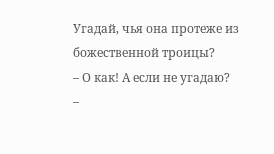Угадай, чья она протеже из божественной троицы?
– О как! А если не угадаю?
–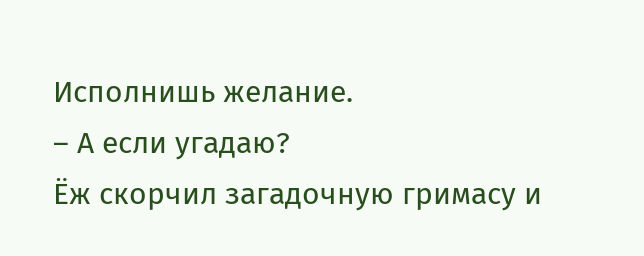Исполнишь желание.
– А если угадаю?
Ёж скорчил загадочную гримасу и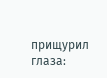прищурил глаза: